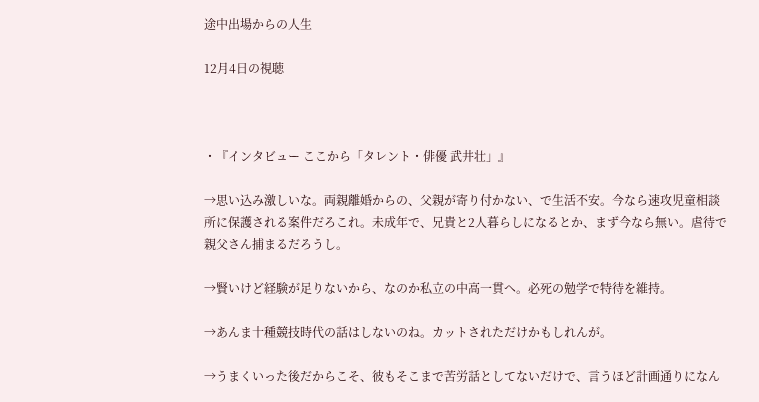途中出場からの人生

12月4日の視聴



・『インタビュー ここから「タレント・俳優 武井壮」』

→思い込み激しいな。両親離婚からの、父親が寄り付かない、で生活不安。今なら速攻児童相談所に保護される案件だろこれ。未成年で、兄貴と2人暮らしになるとか、まず今なら無い。虐待で親父さん捕まるだろうし。

→賢いけど経験が足りないから、なのか私立の中高一貫へ。必死の勉学で特待を維持。

→あんま十種競技時代の話はしないのね。カットされただけかもしれんが。

→うまくいった後だからこそ、彼もそこまで苦労話としてないだけで、言うほど計画通りになん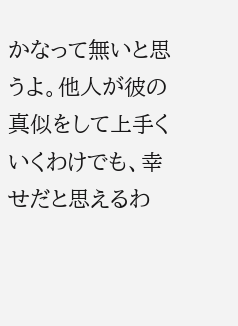かなって無いと思うよ。他人が彼の真似をして上手くいくわけでも、幸せだと思えるわ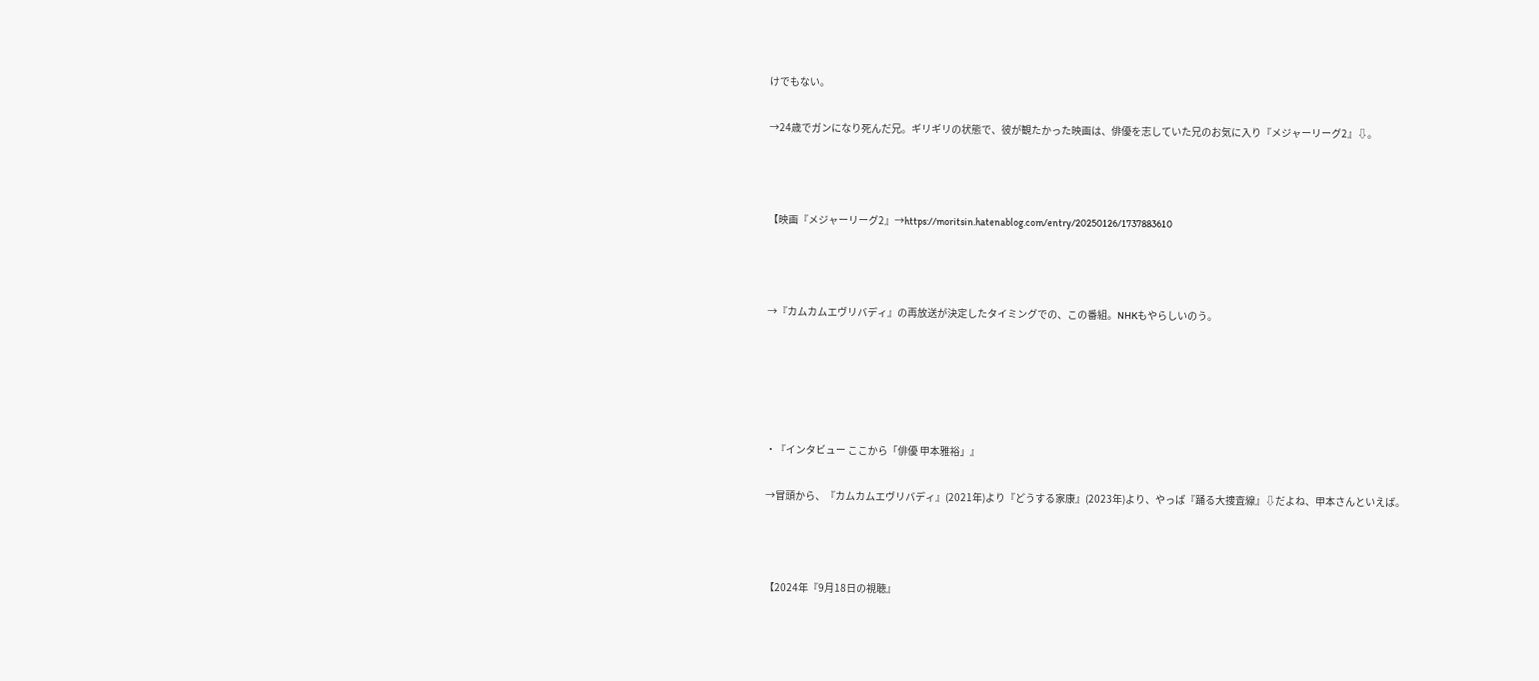けでもない。

→24歳でガンになり死んだ兄。ギリギリの状態で、彼が観たかった映画は、俳優を志していた兄のお気に入り『メジャーリーグ2』⇩。



【映画『メジャーリーグ2』→https://moritsin.hatenablog.com/entry/20250126/1737883610



→『カムカムエヴリバディ』の再放送が決定したタイミングでの、この番組。NHKもやらしいのう。





・『インタビュー ここから「俳優 甲本雅裕」』

→冒頭から、『カムカムエヴリバディ』(2021年)より『どうする家康』(2023年)より、やっぱ『踊る大捜査線』⇩だよね、甲本さんといえば。



【2024年『9月18日の視聴』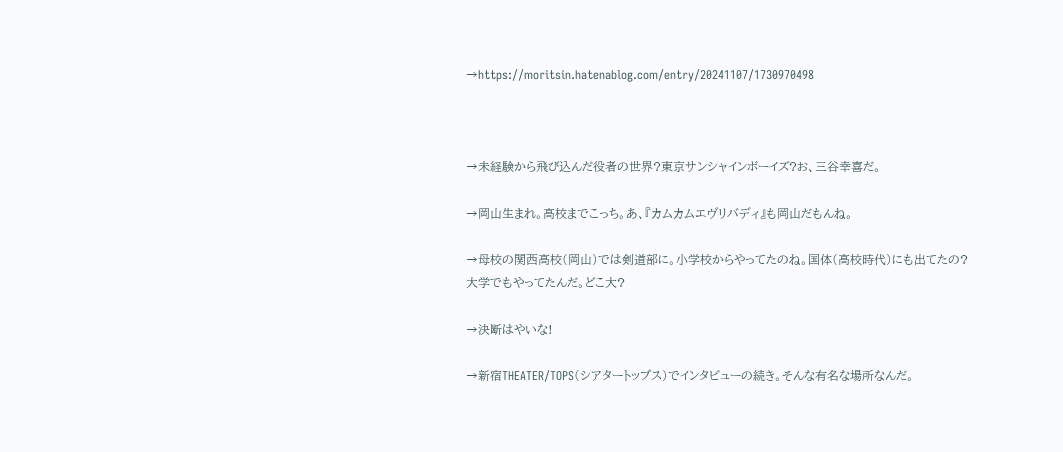→https://moritsin.hatenablog.com/entry/20241107/1730970498



→未経験から飛び込んだ役者の世界?東京サンシャインボーイズ?お、三谷幸喜だ。

→岡山生まれ。高校までこっち。あ、『カムカムエヴリバディ』も岡山だもんね。

→母校の関西高校(岡山)では剣道部に。小学校からやってたのね。国体(高校時代)にも出てたの?大学でもやってたんだ。どこ大?

→決断はやいな!

→新宿THEATER/TOPS(シアタートップス)でインタビューの続き。そんな有名な場所なんだ。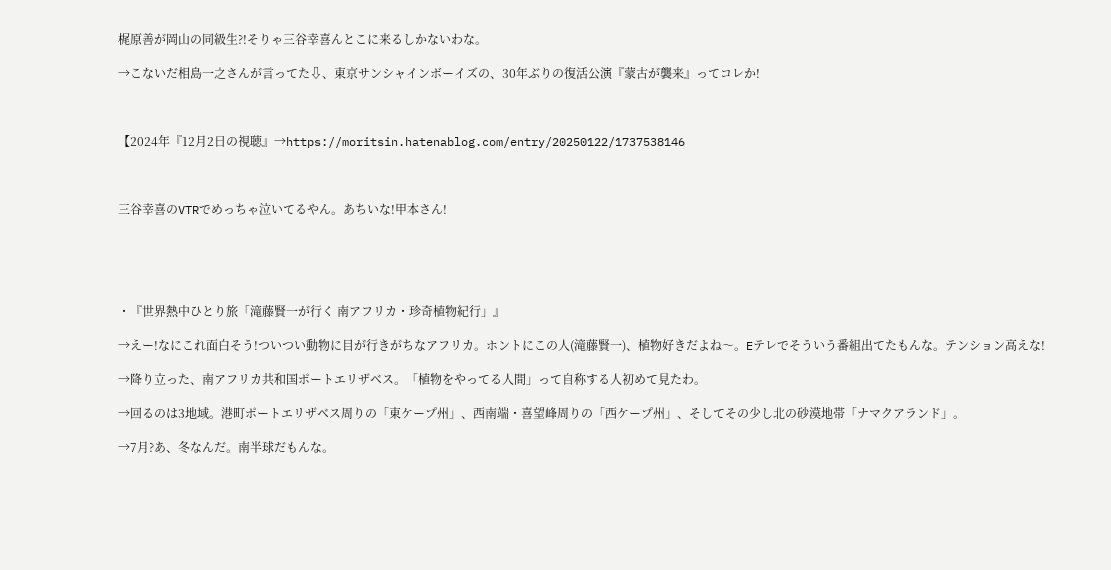梶原善が岡山の同級生?!そりゃ三谷幸喜んとこに来るしかないわな。

→こないだ相島一之さんが言ってた⇩、東京サンシャインボーイズの、30年ぶりの復活公演『蒙古が襲来』ってコレか!



【2024年『12月2日の視聴』→https://moritsin.hatenablog.com/entry/20250122/1737538146



三谷幸喜のVTRでめっちゃ泣いてるやん。あちいな!甲本さん!





・『世界熱中ひとり旅「滝藤賢一が行く 南アフリカ・珍奇植物紀行」』

→えー!なにこれ面白そう!ついつい動物に目が行きがちなアフリカ。ホントにこの人(滝藤賢一)、植物好きだよね〜。Eテレでそういう番組出てたもんな。テンション高えな!

→降り立った、南アフリカ共和国ポートエリザベス。「植物をやってる人間」って自称する人初めて見たわ。

→回るのは3地域。港町ポートエリザベス周りの「東ケープ州」、西南端・喜望峰周りの「西ケープ州」、そしてその少し北の砂漠地帯「ナマクアランド」。

→7月?あ、冬なんだ。南半球だもんな。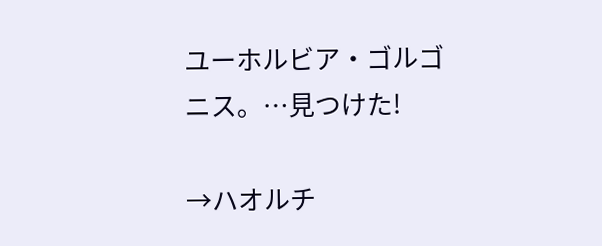ユーホルビア・ゴルゴニス。…見つけた!

→ハオルチ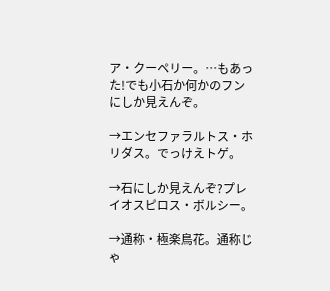ア・クーペリー。…もあった!でも小石か何かのフンにしか見えんぞ。

→エンセファラルトス・ホリダス。でっけえトゲ。

→石にしか見えんぞ?プレイオスピロス・ボルシー。

→通称・極楽鳥花。通称じゃ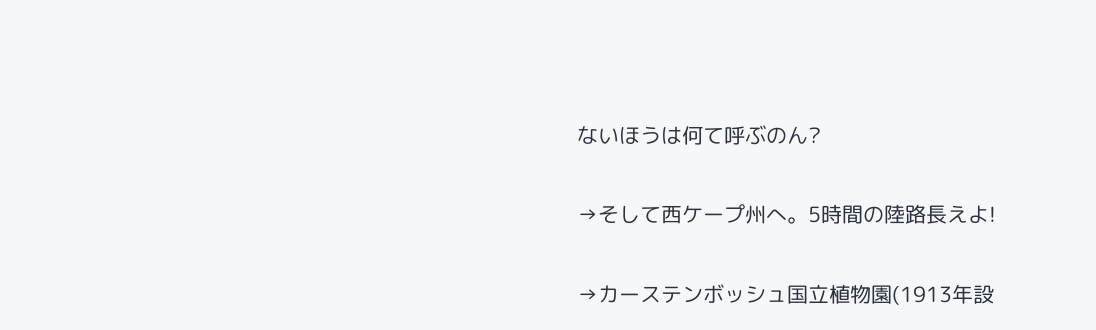ないほうは何て呼ぶのん?

→そして西ケープ州へ。5時間の陸路長えよ!

→カーステンボッシュ国立植物園(1913年設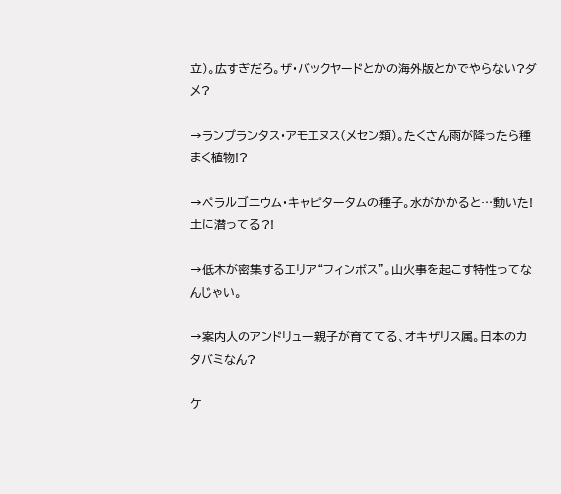立)。広すぎだろ。ザ・バックヤードとかの海外版とかでやらない?ダメ?

→ランプランタス・アモエヌス(メセン類)。たくさん雨が降ったら種まく植物!?

→ペラルゴニウム・キャピタータムの種子。水がかかると…動いた!土に潜ってる?!

→低木が密集するエリア“フィンボス”。山火事を起こす特性ってなんじゃい。

→案内人のアンドリュー親子が育ててる、オキザリス属。日本のカタバミなん?

ケ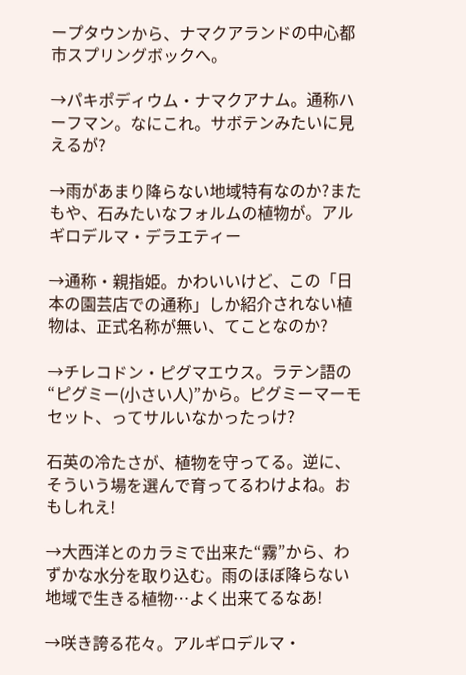ープタウンから、ナマクアランドの中心都市スプリングボックへ。

→パキポディウム・ナマクアナム。通称ハーフマン。なにこれ。サボテンみたいに見えるが?

→雨があまり降らない地域特有なのか?またもや、石みたいなフォルムの植物が。アルギロデルマ・デラエティー

→通称・親指姫。かわいいけど、この「日本の園芸店での通称」しか紹介されない植物は、正式名称が無い、てことなのか?

→チレコドン・ピグマエウス。ラテン語の“ピグミー(小さい人)”から。ピグミーマーモセット、ってサルいなかったっけ?

石英の冷たさが、植物を守ってる。逆に、そういう場を選んで育ってるわけよね。おもしれえ!

→大西洋とのカラミで出来た“霧”から、わずかな水分を取り込む。雨のほぼ降らない地域で生きる植物…よく出来てるなあ!

→咲き誇る花々。アルギロデルマ・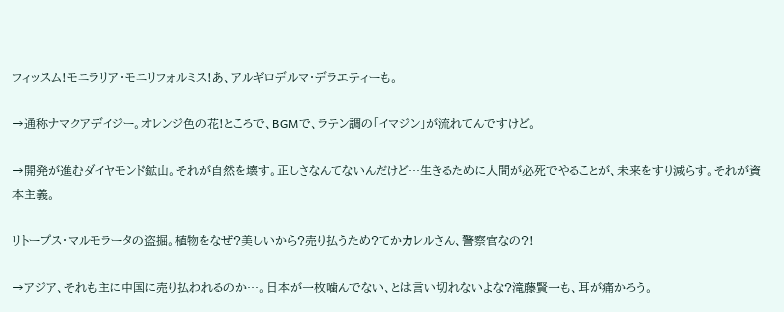フィッスム!モニラリア・モニリフォルミス!あ、アルギロデルマ・デラエティーも。

→通称ナマクアデイジー。オレンジ色の花!ところで、BGMで、ラテン調の「イマジン」が流れてんですけど。

→開発が進むダイヤモンド鉱山。それが自然を壊す。正しさなんてないんだけど…生きるために人間が必死でやることが、未来をすり減らす。それが資本主義。

リトープス・マルモラータの盗掘。植物をなぜ?美しいから?売り払うため?てかカレルさん、警察官なの?!

→アジア、それも主に中国に売り払われるのか…。日本が一枚噛んでない、とは言い切れないよな?滝藤賢一も、耳が痛かろう。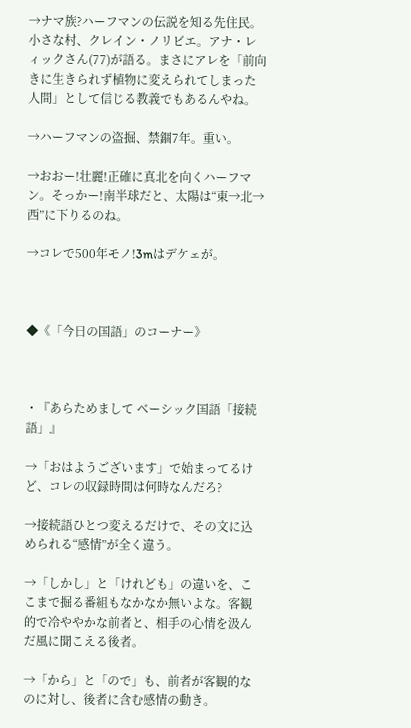→ナマ族?ハーフマンの伝説を知る先住民。小さな村、クレイン・ノリビエ。アナ・レィックさん(77)が語る。まさにアレを「前向きに生きられず植物に変えられてしまった人間」として信じる教義でもあるんやね。

→ハーフマンの盗掘、禁錮7年。重い。

→おおー!壮麗!正確に真北を向くハーフマン。そっかー!南半球だと、太陽は“東→北→西”に下りるのね。

→コレで500年モノ!3mはデケェが。



◆《「今日の国語」のコーナー》



・『あらためまして ベーシック国語「接続語」』

→「おはようございます」で始まってるけど、コレの収録時間は何時なんだろ?

→接続語ひとつ変えるだけで、その文に込められる“感情”が全く違う。

→「しかし」と「けれども」の違いを、ここまで掘る番組もなかなか無いよな。客観的で冷ややかな前者と、相手の心情を汲んだ風に聞こえる後者。

→「から」と「ので」も、前者が客観的なのに対し、後者に含む感情の動き。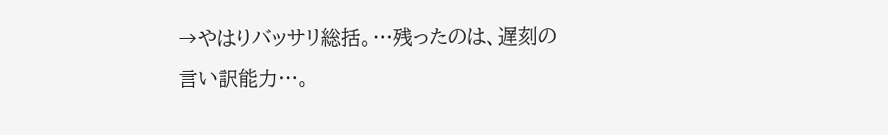→やはりバッサリ総括。…残ったのは、遅刻の言い訳能力…。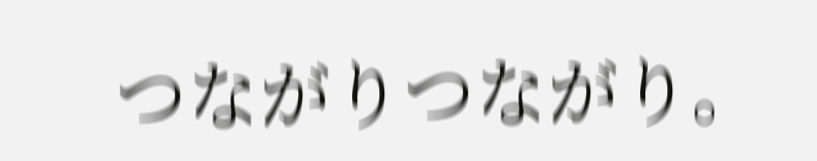つながりつながり。